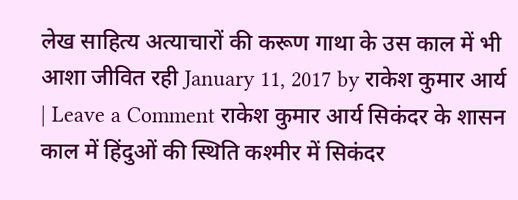लेख साहित्य अत्याचारों की करूण गाथा के उस काल में भी आशा जीवित रही January 11, 2017 by राकेश कुमार आर्य | Leave a Comment राकेश कुमार आर्य सिकंदर के शासन काल में हिंदुओं की स्थिति कश्मीर में सिकंदर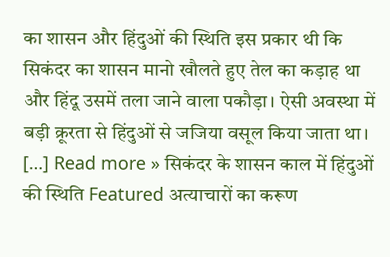का शासन और हिंदुओं की स्थिति इस प्रकार थी कि सिकंदर का शासन मानो खौलते हुए तेल का कड़ाह था और हिंदू उसमें तला जाने वाला पकौड़ा। ऐसी अवस्था में बड़ी क्रूरता से हिंदुओं से जजिया वसूल किया जाता था। […] Read more » सिकंदर के शासन काल में हिंदुओं की स्थिति Featured अत्याचारों का करूण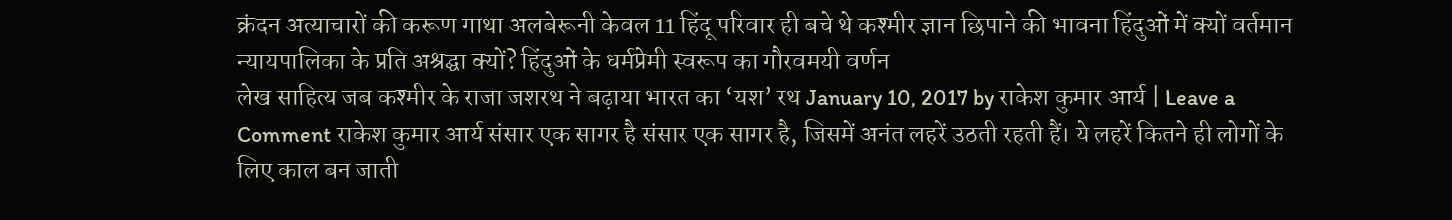क्रंदन अत्याचारों की करूण गाथा अलबेरूनी केवल 11 हिंदू परिवार ही बचे थे कश्मीर ज्ञान छिपाने की भावना हिंदुओं में क्यों वर्तमान न्यायपालिका के प्रति अश्रद्घा क्यों? हिंदुओं के धर्मप्रेमी स्वरूप का गौरवमयी वर्णन
लेख साहित्य जब कश्मीर के राजा जशरथ ने बढ़ाया भारत का ‘यश’ रथ January 10, 2017 by राकेश कुमार आर्य | Leave a Comment राकेश कुमार आर्य संसार एक सागर है संसार एक सागर है, जिसमें अनंत लहरें उठती रहती हैं। ये लहरें कितने ही लोगों के लिए काल बन जाती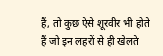हैं, तो कुछ ऐसे शूरवीर भी होते हैं जो इन लहरों से ही खेलते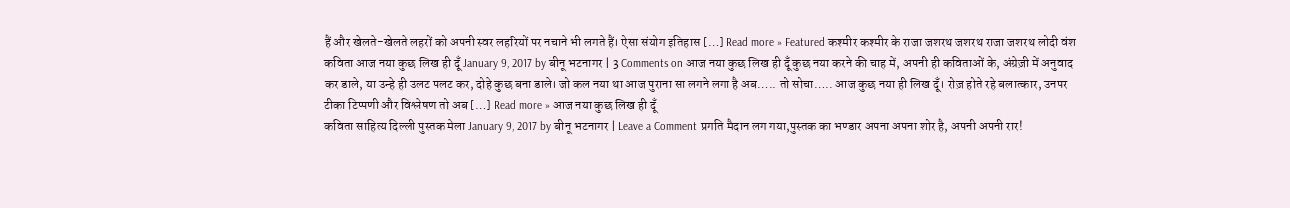हैं और खेलते-खेलते लहरों को अपनी स्वर लहरियों पर नचाने भी लगते हैं। ऐसा संयोग इतिहास […] Read more » Featured कश्मीर कश्मीर के राजा जशरथ जशरथ राजा जशरथ लोदी वंश
कविता आज नया कुछ लिख ही दूँ January 9, 2017 by बीनू भटनागर | 3 Comments on आज नया कुछ लिख ही दूँ कुछ नया करने की चाह में, अपनी ही कविताओं के, अंग्रेज़ी में अनुवाद कर डाले, या उन्हे ही उलट पलट कर, दोहे कुछ बना डाले। जो कल नया था आज पुराना सा लगने लगा है अब….. तो सोचा….. आज कुछ नया ही लिख दूँ। रोज़ होते रहे बलात्कार, उनपर टीका टिप्पणी और विश्लेषण तो अब […] Read more » आज नया कुछ लिख ही दूँ
कविता साहित्य दिल्ली पुस्तक मेला January 9, 2017 by बीनू भटनागर | Leave a Comment प्रगति मैदान लग गया,पुस्तक का भण्डार अपना अपना शोर है, अपनी अपनी रार!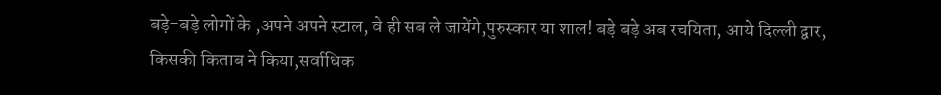बड़े-बड़े लोगों के ,अपने अपने स्टाल, वे ही सब ले जायेंगे,पुरुस्कार या शाल! बड़े बड़े अब रचयिता, आये दिल्ली द्वार, किसकी किताब ने किया,सर्वाधिक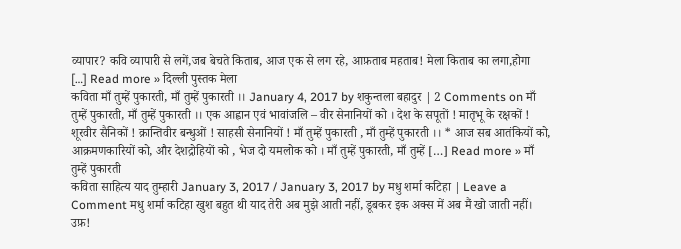व्यापार? कवि व्यापारी से लगें,जब बेचते किताब, आज एक से लग रहे, आफ़ताब महताब! मेला किताब का लगा,होगा […] Read more » दिल्ली पुस्तक मेला
कविता माँ तुम्हें पुकारती, माँ तुम्हें पुकारती ।। January 4, 2017 by शकुन्तला बहादुर | 2 Comments on माँ तुम्हें पुकारती, माँ तुम्हें पुकारती ।। एक आह्वान एवं भावांजलि – वीर सेनानियों को । देश के सपूतों ! मातृभू के रक्षकों ! शूरवीर सैनिकों ! क्रान्तिवीर बन्धुओं ! साहसी सेनानियों ! माँ तुम्हें पुकारती , माँ तुम्हें पुकारती ।। * आज सब आतंकियों को, आक्रमणकारियों को, और देशद्रोहियों को , भेज दो यमलोक को । माँ तुम्हें पुकारती, माँ तुम्हें […] Read more » माँ तुम्हें पुकारती
कविता साहित्य याद तुम्हारी January 3, 2017 / January 3, 2017 by मधु शर्मा कटिहा | Leave a Comment मधु शर्मा कटिहा खुश बहुत थी याद तेरी अब मुझे आती नहीं, डूबकर इक अक्स में अब मैं खो जाती नहीं। उफ़!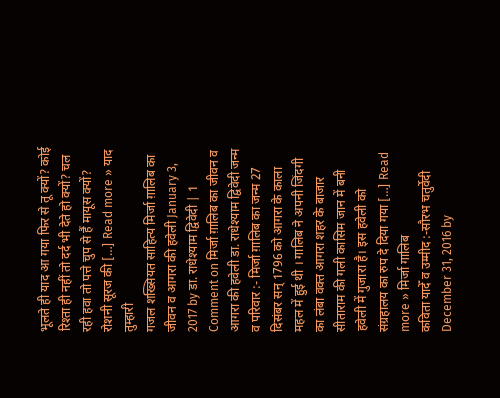भूलते ही याद आ गया फिर से तू क्यों? कोई रिश्ता ही नहीं तो दर्द भी देते हो क्यों? चल रही हवा तो पत्ते चुप से हैं मायूस क्यों? रोशनी सूरज की […] Read more » याद तुम्हारी
गजल शख्सियत साहित्य मिर्जा ग़ालिब का जीवन व आगरा की हवेली January 3, 2017 by डा. राधेश्याम द्विवेदी | 1 Comment on मिर्जा ग़ालिब का जीवन व आगरा की हवेली डा. राधेश्याम द्विवेदी जन्म व परिवार :- मिर्जा ग़ालिब का जन्म 27 दिसंबर सन् 1796 को आगरा के काला महल में हुई थी । गालिब ने अपनी जिंदगी का लंबा वक्त आगरा शहर के बाजार सीताराम की गली कासिम जान में बनी हवेली में गुजारा है। इस हवेली को संग्रहालय का रुप दे दिया गया […] Read more » मिर्जा गालिब
कविता यादेँ व उम्मीद :-सौरभ चतुर्वेदी December 31, 2016 by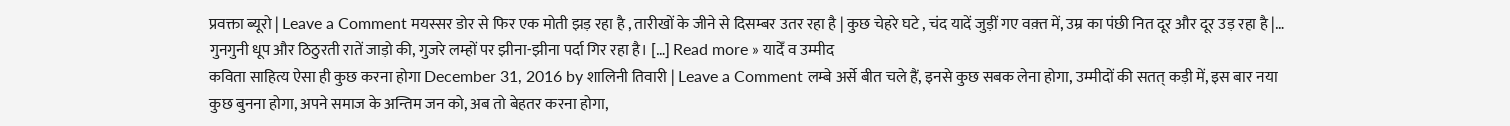प्रवक्ता ब्यूरो | Leave a Comment मयस्सर डोर से फिर एक मोती झड़ रहा है , तारीखों के जीने से दिसम्बर उतर रहा है | कुछ चेहरे घटे , चंद यादें जुड़ीं गए वक़्त में, उम्र का पंछी नित दूर और दूर उड़ रहा है |… गुनगुनी धूप और ठिठुरती रातें जाड़ो की, गुजरे लम्हों पर झीना-झीना पर्दा गिर रहा है। […] Read more » यादेँ व उम्मीद
कविता साहित्य ऐसा ही कुछ करना होगा December 31, 2016 by शालिनी तिवारी | Leave a Comment लम्बे अर्से बीत चले हैं, इनसे कुछ सबक लेना होगा, उम्मीदों की सतत् कड़ी में, इस बार नया कुछ बुनना होगा, अपने समाज के अन्तिम जन को, अब तो बेहतर करना होगा,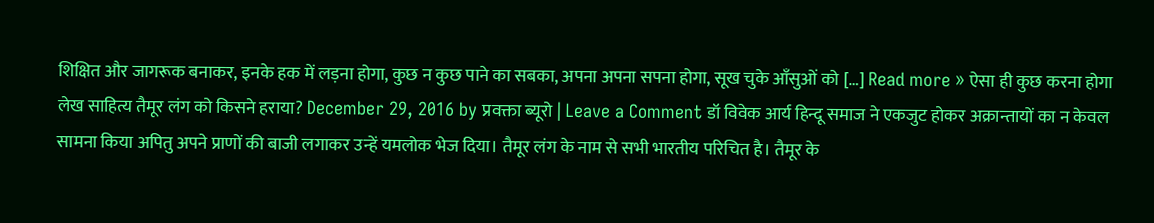शिक्षित और जागरूक बनाकर, इनके हक में लड़ना होगा, कुछ न कुछ पाने का सबका, अपना अपना सपना होगा, सूख चुके आँसुओं को […] Read more » ऐसा ही कुछ करना होगा
लेख साहित्य तैमूर लंग को किसने हराया? December 29, 2016 by प्रवक्ता ब्यूरो | Leave a Comment डॉ विवेक आर्य हिन्दू समाज ने एकजुट होकर अक्रान्तायों का न केवल सामना किया अपितु अपने प्राणों की बाजी लगाकर उन्हें यमलोक भेज दिया। तैमूर लंग के नाम से सभी भारतीय परिचित है। तैमूर के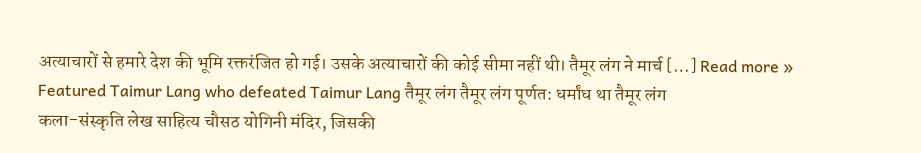अत्याचारों से हमारे देश की भूमि रक्तरंजित हो गई। उसके अत्याचारों की कोई सीमा नहीं थी। तैमूर लंग ने मार्च […] Read more » Featured Taimur Lang who defeated Taimur Lang तैमूर लंग तैमूर लंग पूर्णत: धर्मांध था तैमूर लंग
कला-संस्कृति लेख साहित्य चौसठ योगिनी मंदिर, जिसकी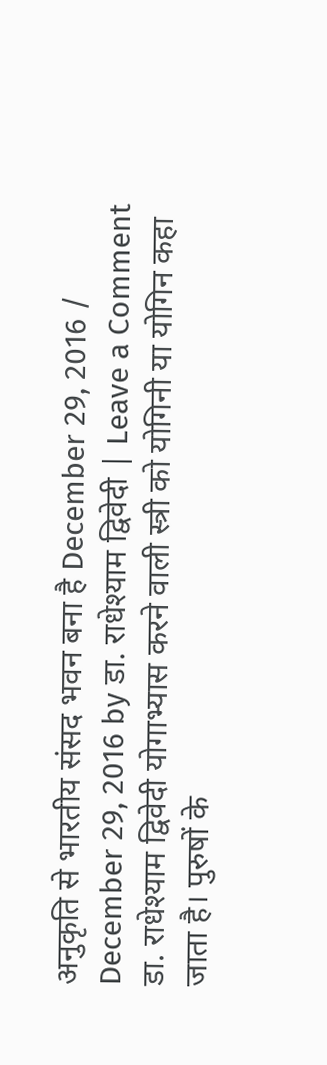अनुकृति से भारतीय संसद भवन बना है December 29, 2016 / December 29, 2016 by डा. राधेश्याम द्विवेदी | Leave a Comment डा. राधेश्याम द्विवेदी योगाभ्यास करने वाली स्त्री को योगिनी या योगिन कहा जाता है। पुरुषों के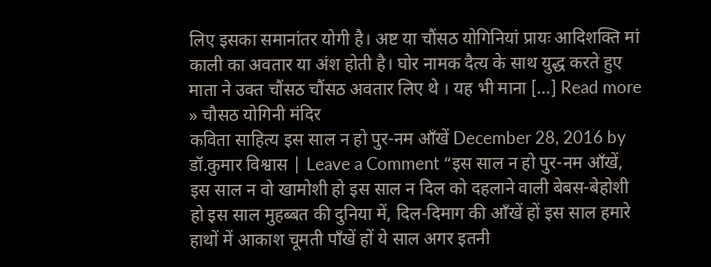लिए इसका समानांतर योगी है। अष्ट या चौंसठ योगिनियां प्रायः आदिशक्ति मां काली का अवतार या अंश होती है। घोर नामक दैत्य के साथ युद्ध करते हुए माता ने उक्त चौंसठ चौंसठ अवतार लिए थे । यह भी माना […] Read more » चौसठ योगिनी मंदिर
कविता साहित्य इस साल न हो पुर-नम आँखें December 28, 2016 by डॉ.कुमार विश्वास | Leave a Comment “इस साल न हो पुर-नम आँखें, इस साल न वो खामोशी हो इस साल न दिल को दहलाने वाली बेबस-बेहोशी हो इस साल मुहब्बत की दुनिया में, दिल-दिमाग की आँखें हों इस साल हमारे हाथों में आकाश चूमती पाँखें हों ये साल अगर इतनी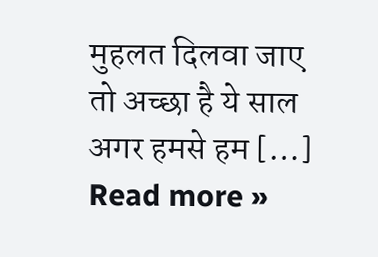मुहलत दिलवा जाए तो अच्छा है ये साल अगर हमसे हम […] Read more »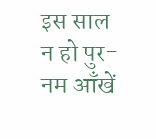इस साल न हो पुर-नम आँखें